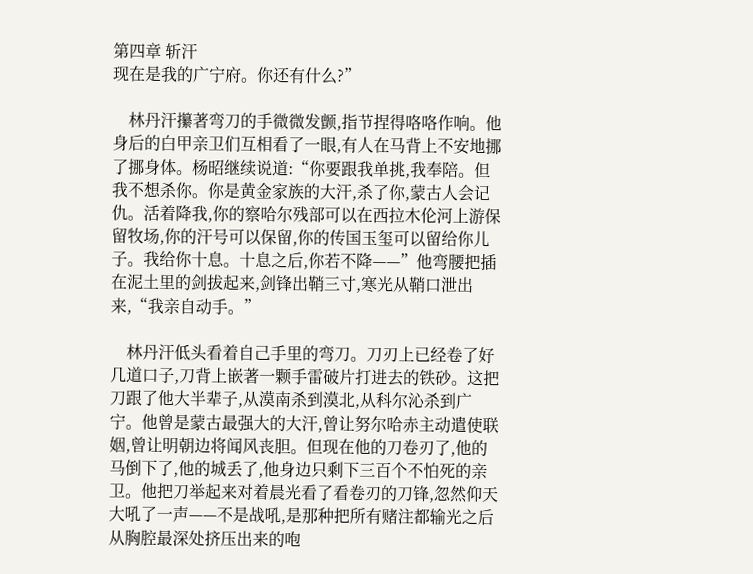第四章 斩汗
现在是我的广宁府。你还有什么?”

    林丹汗攥著弯刀的手微微发颤,指节捏得咯咯作响。他身后的白甲亲卫们互相看了一眼,有人在马背上不安地挪了挪身体。杨昭继续说道:“你要跟我单挑,我奉陪。但我不想杀你。你是黄金家族的大汗,杀了你,蒙古人会记仇。活着降我,你的察哈尔残部可以在西拉木伦河上游保留牧场,你的汗号可以保留,你的传国玉玺可以留给你儿子。我给你十息。十息之后,你若不降——”他弯腰把插在泥土里的剑拔起来,剑锋出鞘三寸,寒光从鞘口泄出来,“我亲自动手。”

    林丹汗低头看着自己手里的弯刀。刀刃上已经卷了好几道口子,刀背上嵌著一颗手雷破片打进去的铁砂。这把刀跟了他大半辈子,从漠南杀到漠北,从科尔沁杀到广宁。他曾是蒙古最强大的大汗,曾让努尔哈赤主动遣使联姻,曾让明朝边将闻风丧胆。但现在他的刀卷刃了,他的马倒下了,他的城丢了,他身边只剩下三百个不怕死的亲卫。他把刀举起来对着晨光看了看卷刃的刀锋,忽然仰天大吼了一声——不是战吼,是那种把所有赌注都输光之后从胸腔最深处挤压出来的咆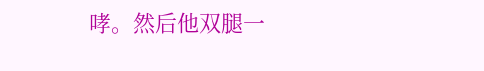哮。然后他双腿一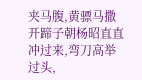夹马腹,黄骠马撒开蹄子朝杨昭直直冲过来,弯刀高举过头,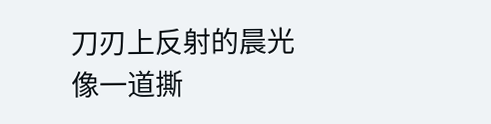刀刃上反射的晨光像一道撕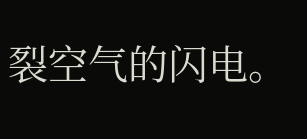裂空气的闪电。